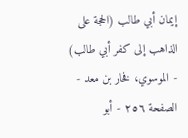إيمان أبي طالب (الحجة على الذاهب إلى كفر أبي طالب) - الموسوي، فخار بن معد - الصفحة ٢٥٦ - أبو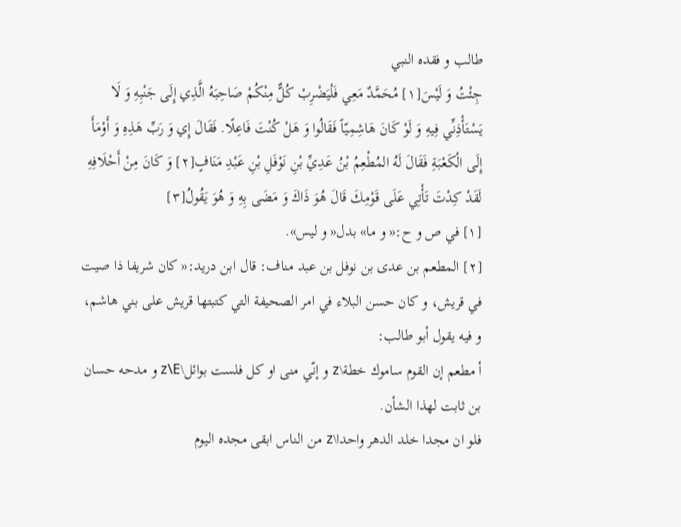طالب و فقده النبي
جِئْتُ وَ لَيْسَ[١] مُحَمَّدٌ مَعِي فَلْيَضْرِبْ كُلٌّ مِنْكُمْ صَاحِبَهُ الَّذِي إِلَى جَنْبِهِ وَ لَا يَسْتَأْذِنِّي فِيهِ وَ لَوْ كَانَ هَاشِمِيّاً فَقَالُوا وَ هَلْ كُنْتَ فَاعِلًا. فَقَالَ إِي وَ رَبِّ هَذِهِ وَ أَوْمَأَ إِلَى الْكَعْبَةِ فَقَالَ لَهُ المُطْعِمُ بْنُ عَدِيِّ بْنِ نَوْفَلِ بْنِ عَبْدِ مَنَافٍ[٢] وَ كَانَ مِنْ أَحْلَافِهِ لَقَدْ كِدْتَ تَأْتِي عَلَى قَوْمِكَ قَالَ هُوَ ذَاكَ وَ مَضَى بِهِ وَ هُوَ يَقُولُ[٣]
[١] في ص و ح:« و ما» بدل« و ليس».
[٢] المطعم بن عدى بن نوفل بن عبد مناف: قال ابن دريد:« كان شريفا ذا صيت في قريش، و كان حسن البلاء في امر الصحيفة التي كتبتها قريش على بني هاشم، و فيه يقول أبو طالب:
أ مطعم إن القوم ساموك خطة\z و إنّي منى او كل فلست بوائل\z\E و مدحه حسان بن ثابت لهذا الشأن.
فلو ان مجدا خلد الدهر واحدا\z من الناس ابقى مجده اليوم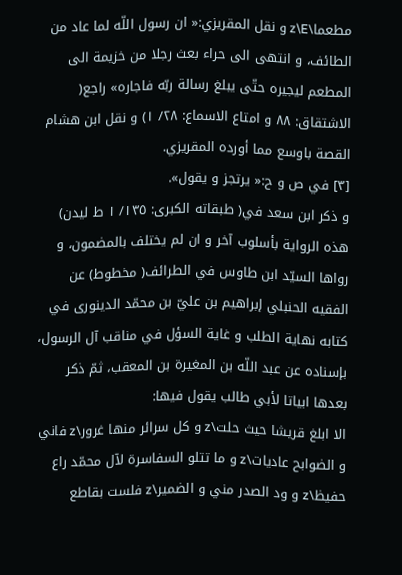مطعما\z\E و نقل المقريزي:« ان رسول اللّه لما عاد من الطائف، و انتهى الى حراء بعث رجلا من خزيمة الى المطعم ليجيره حتّى يبلغ رسالة ربّه فاجاره» راجع( الاشتقاق: ٨٨ و امتاع الاسماع: ٢٨/ ١) و نقل ابن هشام القصة باوسع مما أورده المقريزي.
[٣] في ص و ح:« يرتجز و يقول».
و ذكر ابن سعد في( طبقاته الكبرى: ١٣٥/ ١ ط ليدن) هذه الرواية بأسلوب آخر و ان لم يختلف بالمضمون، و رواها السيّد ابن طاوس في الطرائف( مخطوط) عن الفقيه الحنبلي إبراهيم بن عليّ بن محمّد الدينورى في كتابه نهاية الطلب و غاية السؤل في مناقب آل الرسول، بإسناده عن عبد اللّه بن المغيرة بن المعقب، ثمّ ذكر بعدها ابياتا لأبي طالب يقول فيها:
الا ابلغ قريشا حيث حلت\z و كل سرائر منها غرور\z فاني و الضوابح عاديات\z و ما تتلو السفاسرة لآل محمّد راع حفيظ\z و ود الصدر مني و الضمير\z فلست بقاطع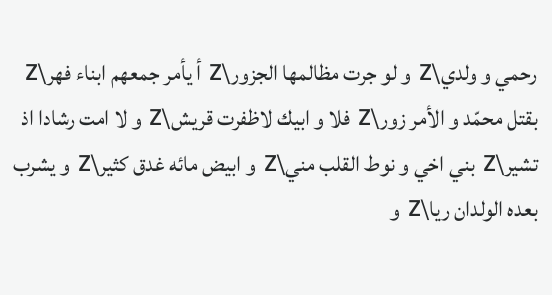رحمي و ولدي\z و لو جرت مظالمها الجزور\z أ يأمر جمعهم ابناء فهر\z بقتل محمّد و الأمر زور\z فلا و ابيك لاظفرت قريش\z و لا امت رشادا اذ تشير\z بني اخي و نوط القلب مني\z و ابيض مائه غدق كثير\z و يشرب بعده الولدان ريا\z و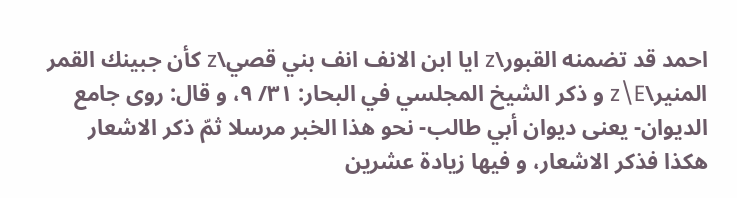احمد قد تضمنه القبور\z ايا ابن الانف انف بني قصي\z كأن جبينك القمر المنير\z\E و ذكر الشيخ المجلسي في البحار: ٣١/ ٩، و قال: روى جامع الديوان- يعنى ديوان أبي طالب- نحو هذا الخبر مرسلا ثمّ ذكر الاشعار هكذا فذكر الاشعار، و فيها زيادة عشرين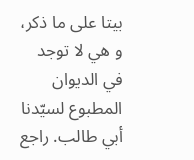بيتا على ما ذكر، و هي لا توجد في الديوان المطبوع لسيّدنا أبي طالب. راجع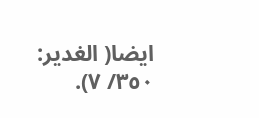ايضا( الغدير: ٣٥٠/ ٧).